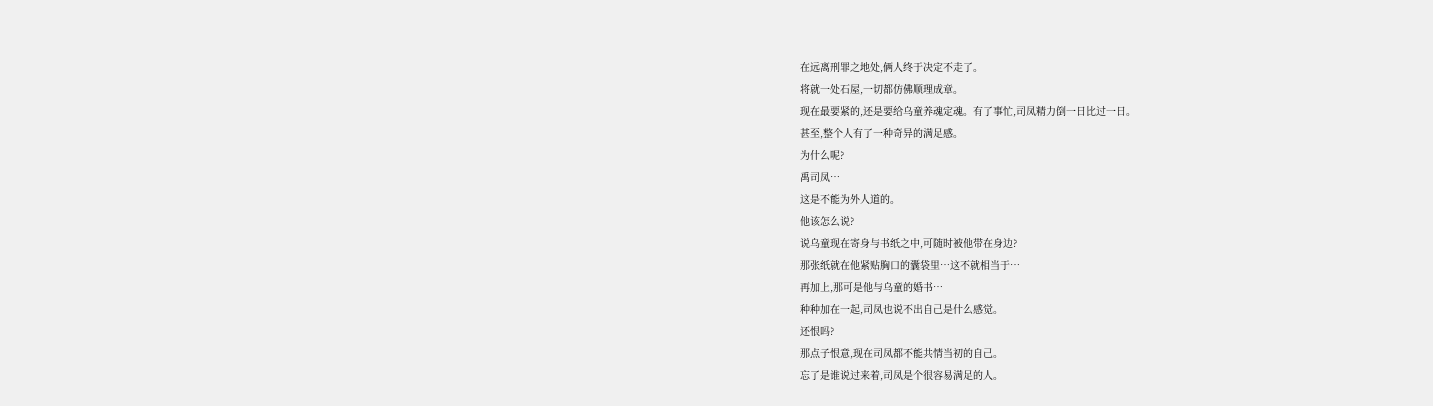在远离刑罪之地处,俩人终于决定不走了。
将就一处石屋,一切都仿佛顺理成章。
现在最要紧的,还是要给乌童养魂定魂。有了事忙,司凤精力倒一日比过一日。
甚至,整个人有了一种奇异的满足感。
为什么呢?
禹司凤…
这是不能为外人道的。
他该怎么说?
说乌童现在寄身与书纸之中,可随时被他带在身边?
那张纸就在他紧贴胸口的囊袋里…这不就相当于…
再加上,那可是他与乌童的婚书…
种种加在一起,司凤也说不出自己是什么感觉。
还恨吗?
那点子恨意,现在司凤都不能共情当初的自己。
忘了是谁说过来着,司凤是个很容易满足的人。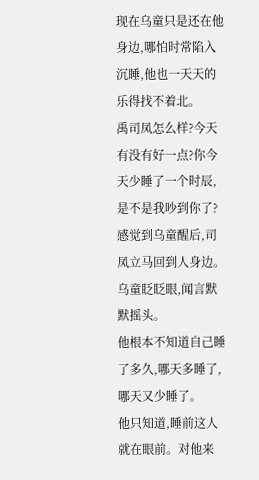现在乌童只是还在他身边,哪怕时常陷入沉睡,他也一天天的乐得找不着北。
禹司凤怎么样?今天有没有好一点?你今天少睡了一个时辰,是不是我吵到你了?
感觉到乌童醒后,司凤立马回到人身边。
乌童眨眨眼,闻言默默摇头。
他根本不知道自己睡了多久,哪天多睡了,哪天又少睡了。
他只知道,睡前这人就在眼前。对他来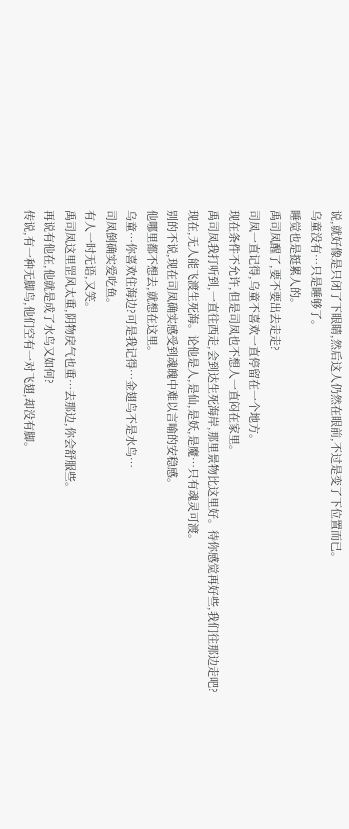说,就好像是只闭了下眼睛,然后这人仍然在眼前,不过是变了下位置而已。
乌童没有…只是睡够了。
睡觉也是挺累人的。
禹司凤醒了,要不要出去走走?
司凤一直记得,乌童不喜欢一直停留在一个地方。
现在条件不允许,但是司凤也不想人一直闷在家里。
禹司凤我打听到,一直往西走,会到达生死海岸,那里景物比这里好。待你感觉再好些,我们往那边走吧?
现在,无人能飞渡生死海。论他是人,是仙,是妖,是魔…只有魂灵可渡。
别的不说,现在司凤确实感受到魂魄中难以言喻的安稳感。
他哪里都不想去,就想在这里。
乌童…你喜欢住海边?可是我记得…金翅鸟不是水鸟…
司凤倒确实爱吃鱼。
有人一时无语,又笑。
禹司凤这里罡风太重,阴物戾气也重…去那边,你会舒服些。
再说有他在,他就是成了水鸟又如何?
传说,有一种无脚鸟,他们空有一对飞翅,却没有脚。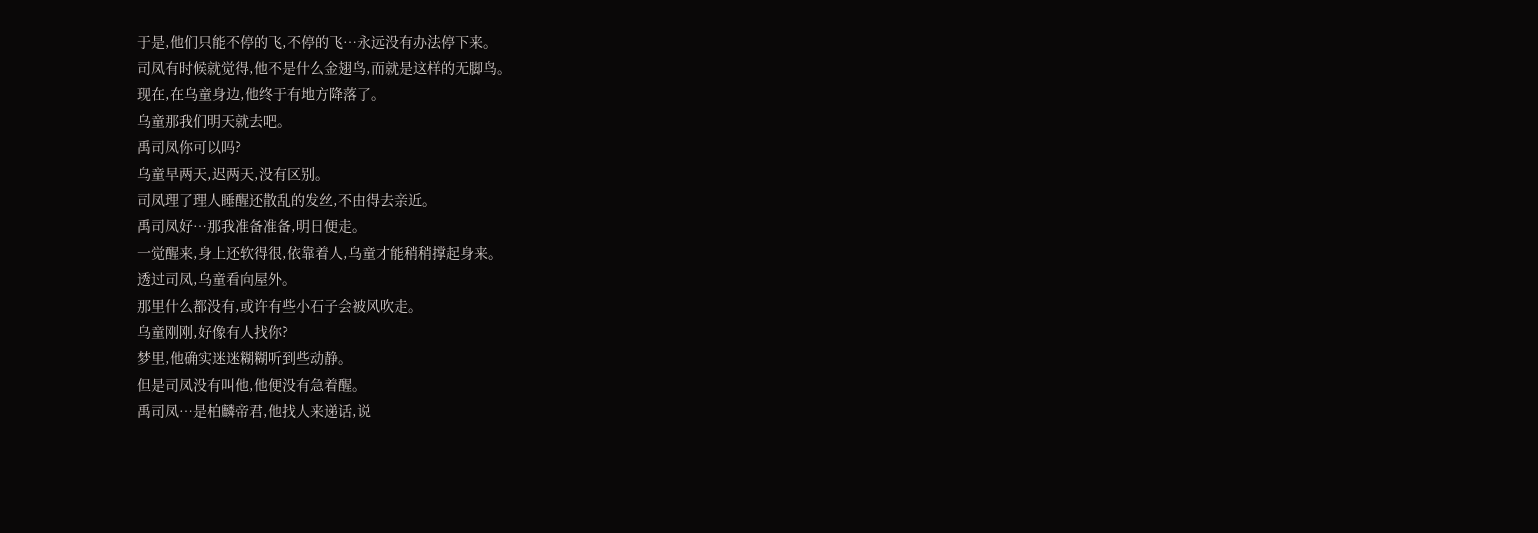于是,他们只能不停的飞,不停的飞…永远没有办法停下来。
司凤有时候就觉得,他不是什么金翅鸟,而就是这样的无脚鸟。
现在,在乌童身边,他终于有地方降落了。
乌童那我们明天就去吧。
禹司凤你可以吗?
乌童早两天,迟两天,没有区别。
司凤理了理人睡醒还散乱的发丝,不由得去亲近。
禹司凤好…那我准备准备,明日便走。
一觉醒来,身上还软得很,依靠着人,乌童才能稍稍撑起身来。
透过司凤,乌童看向屋外。
那里什么都没有,或许有些小石子会被风吹走。
乌童刚刚,好像有人找你?
梦里,他确实迷迷糊糊听到些动静。
但是司凤没有叫他,他便没有急着醒。
禹司凤…是柏麟帝君,他找人来递话,说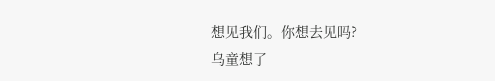想见我们。你想去见吗?
乌童想了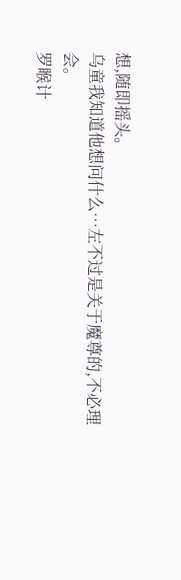想,随即摇头。
乌童我知道他想问什么…左不过是关于魔尊的,不必理会。
罗睺计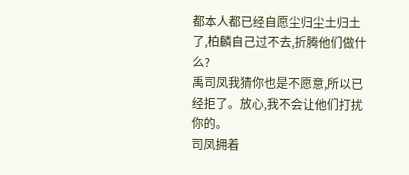都本人都已经自愿尘归尘土归土了,柏麟自己过不去,折腾他们做什么?
禹司凤我猜你也是不愿意,所以已经拒了。放心,我不会让他们打扰你的。
司凤拥着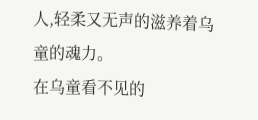人,轻柔又无声的滋养着乌童的魂力。
在乌童看不见的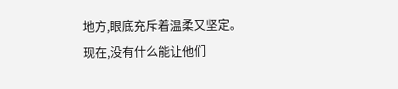地方,眼底充斥着温柔又坚定。
现在,没有什么能让他们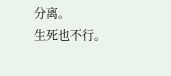分离。
生死也不行。